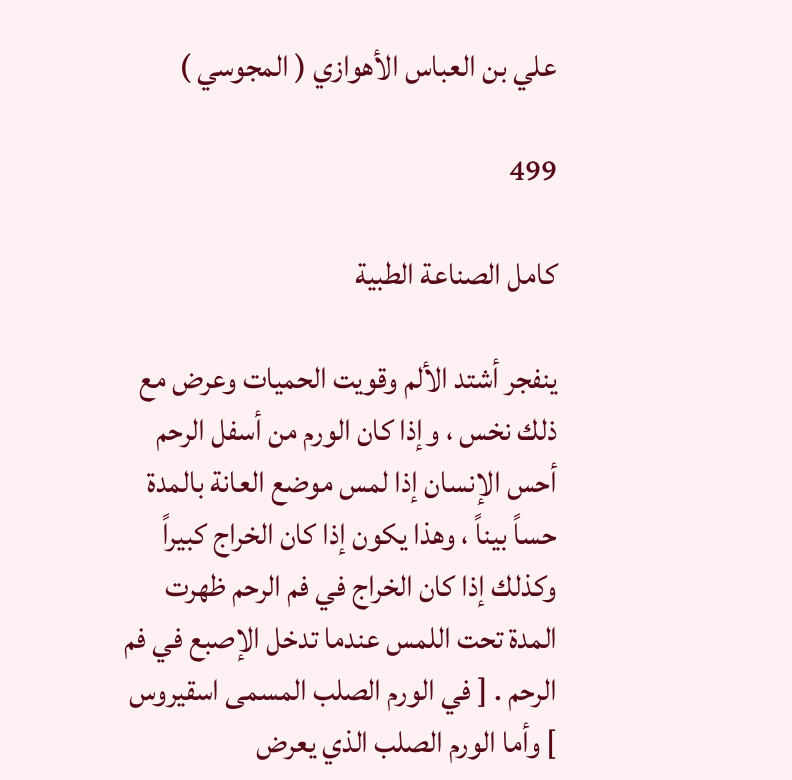علي بن العباس الأهوازي ( المجوسي )

499

كامل الصناعة الطبية

ينفجر أشتد الألم وقويت الحميات وعرض مع ذلك نخس ، وإذا كان الورم من أسفل الرحم أحس الإنسان إذا لمس موضع العانة بالمدة حساً بيناً ، وهذا يكون إذا كان الخراج كبيراً وكذلك إذا كان الخراج في فم الرحم ظهرت المدة تحت اللمس عندما تدخل الإصبع في فم الرحم . [ في الورم الصلب المسمى اسقيروس ] وأما الورم الصلب الذي يعرض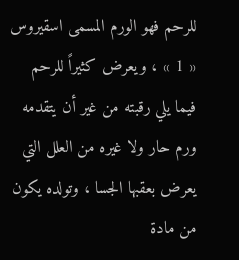للرحم فهو الورم المسمى اسقيروس « 1 » ، ويعرض كثيراً للرحم فيما يلي رقبته من غير أن يتقدمه ورم حار ولا غيره من العلل التي يعرض بعقبها الجسا ، وتولده يكون من مادة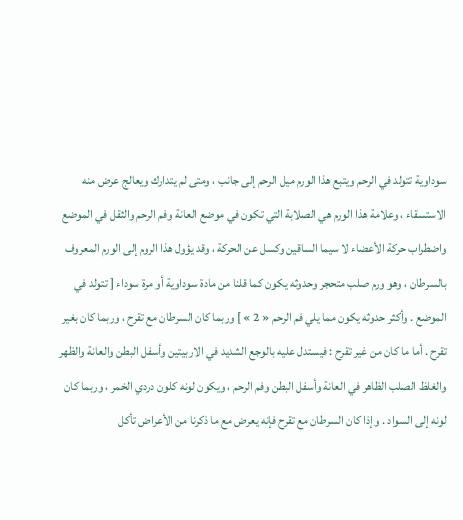سوداوية تتولد في الرحم ويتبع هذا الورم ميل الرحم إلى جانب ، ومتى لم يتدارك ويعالج عرض منه الاستسقاء ، وعلامة هذا الورم هي الصلابة التي تكون في موضع العانة وفم الرحم والثقل في الموضع واضطراب حركة الأعضاء لا سيما الساقين وكسل عن الحركة ، وقد يؤول هذا الروم إلى الورم المعروف بالسرطان ، وهو ورم صلب متحجر وحدوثه يكون كما قلنا من مادة سوداوية أو مرة سوداء [ تتولد في الموضع . وأكثر حدوثه يكون مما يلي فم الرحم « 2 » ] وربما كان السرطان مع تقرح ، وربما كان بغير تقرح . أما ما كان من غير تقرح : فيستدل عليه بالوجع الشديد في الاربيتين وأسفل البطن والعانة والظهر والغلظ الصلب الظاهر في العانة وأسفل البطن وفم الرحم ، ويكون لونه كلون دردي الخمر ، وربما كان لونه إلى السواد . وإذا كان السرطان مع تقرح فإنه يعرض مع ما ذكرنا من الأعراض تأكل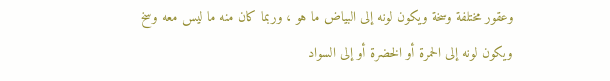وعقور مختلفة وسخة ويكون لونه إلى البياض ما هو ، وربما كان منه ما ليس معه وسخ ويكون لونه إلى الحمرة أو الخضرة أو إلى السواد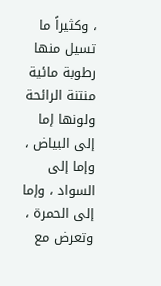، وكثيراً ما تسيل منها رطوبة مائية منتنة الرائحة ولونها إما إلى البياض ، وإما إلى السواد ، وإما إلى الحمرة ، وتعرض مع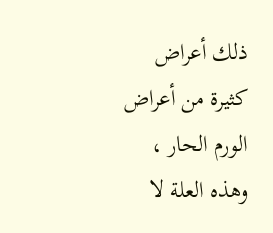ذلك أعراض كثيرة من أعراض الورم الحار ، وهذه العلة لا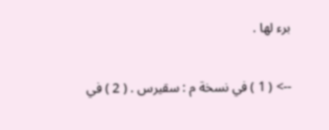برء لها .

--> ( 1 ) في نسخة م : سقيرس . ( 2 ) في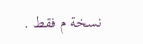نسخة م فقط .